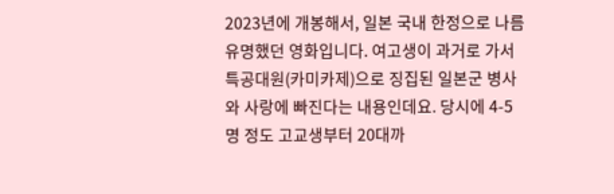2023년에 개봉해서, 일본 국내 한정으로 나름 유명했던 영화입니다. 여고생이 과거로 가서 특공대원(카미카제)으로 징집된 일본군 병사와 사랑에 빠진다는 내용인데요. 당시에 4-5명 정도 고교생부터 20대까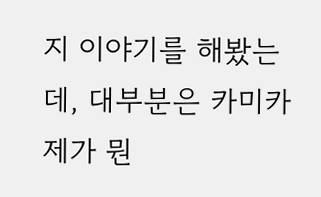지 이야기를 해봤는데, 대부분은 카미카제가 뭔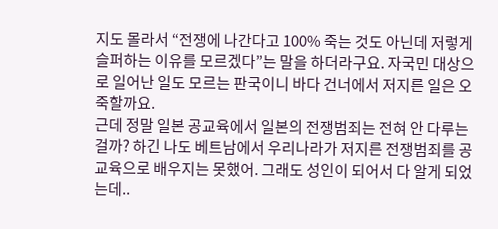지도 몰라서 “전쟁에 나간다고 100% 죽는 것도 아닌데 저렇게 슬퍼하는 이유를 모르겠다”는 말을 하더라구요. 자국민 대상으로 일어난 일도 모르는 판국이니 바다 건너에서 저지른 일은 오죽할까요.
근데 정말 일본 공교육에서 일본의 전쟁범죄는 전혀 안 다루는 걸까? 하긴 나도 베트남에서 우리나라가 저지른 전쟁범죄를 공교육으로 배우지는 못했어. 그래도 성인이 되어서 다 알게 되었는데..